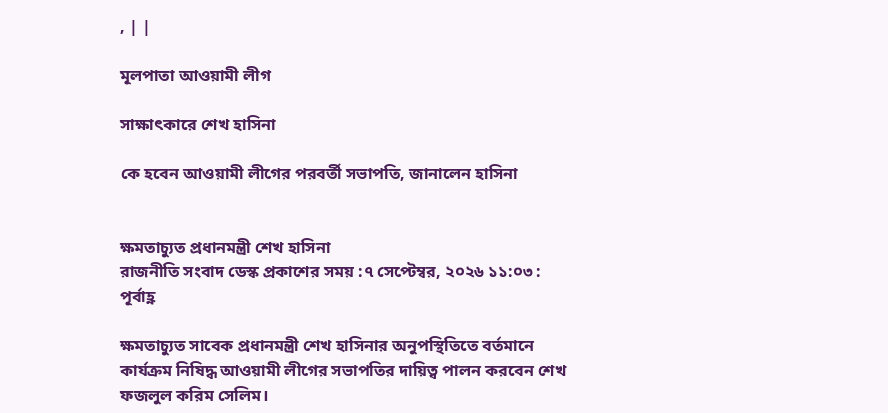, | |

মূলপাতা আওয়ামী লীগ

সাক্ষাৎকারে শেখ হাসিনা

কে হবেন আওয়ামী লীগের পরবর্তী সভাপতি, জানালেন হাসিনা


ক্ষমতাচ্যুত প্রধানমন্ত্রী শেখ হাসিনা
রাজনীতি সংবাদ ডেস্ক প্রকাশের সময় :৭ সেপ্টেম্বর, ২০২৬ ১১:০৩ : পূর্বাহ্ণ

ক্ষমতাচ্যুত সাবেক প্রধানমন্ত্রী শেখ হাসিনার অনুপস্থিতিতে বর্তমানে কার্যক্রম নিষিদ্ধ আওয়ামী লীগের সভাপতির দায়িত্ব পালন করবেন শেখ ফজলুল করিম সেলিম।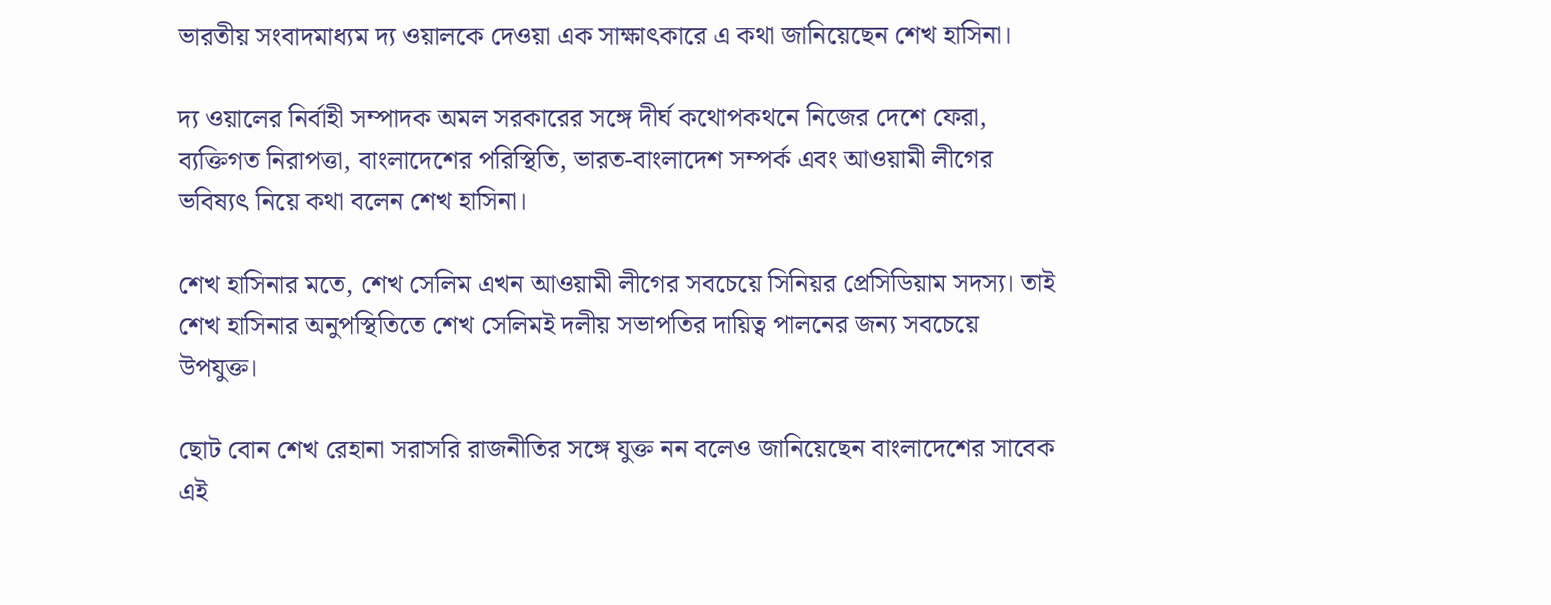ভারতীয় সংবাদমাধ্যম দ্য ওয়ালকে দেওয়া এক সাক্ষাৎকারে এ কথা জানিয়েছেন শেখ হাসিনা।

দ্য ওয়ালের নির্বাহী সম্পাদক অমল সরকারের সঙ্গে দীর্ঘ কথোপকথনে নিজের দেশে ফেরা, ব্যক্তিগত নিরাপত্তা, বাংলাদেশের পরিস্থিতি, ভারত-বাংলাদেশ সম্পর্ক এবং আওয়ামী লীগের ভবিষ্যৎ নিয়ে কথা বলেন শেখ হাসিনা।

শেখ হাসিনার মতে, শেখ সেলিম এখন আওয়ামী লীগের সবচেয়ে সিনিয়র প্রেসিডিয়াম সদস্য। তাই শেখ হাসিনার অনুপস্থিতিতে শেখ সেলিমই দলীয় সভাপতির দায়িত্ব পালনের জন্য সবচেয়ে উপযুক্ত।

ছোট বোন শেখ রেহানা সরাসরি রাজনীতির সঙ্গে যুক্ত নন বলেও জানিয়েছেন বাংলাদেশের সাবেক এই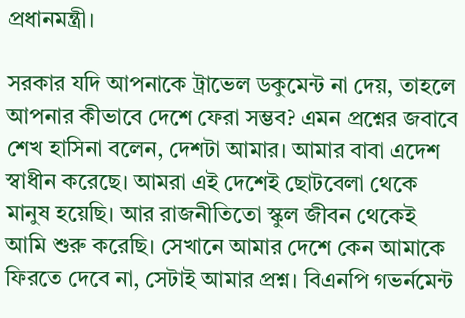প্রধানমন্ত্রী।

সরকার যদি আপনাকে ট্রাভেল ডকুমেন্ট না দেয়, তাহলে আপনার কীভাবে দেশে ফেরা সম্ভব? এমন প্রশ্নের জবাবে শেখ হাসিনা বলেন, দেশটা আমার। আমার বাবা এদেশ স্বাধীন করেছে। আমরা এই দেশেই ছোটবেলা থেকে মানুষ হয়েছি। আর রাজনীতিতো স্কুল জীবন থেকেই আমি শুরু করেছি। সেখানে আমার দেশে কেন আমাকে ফিরতে দেবে না, সেটাই আমার প্রশ্ন। বিএনপি গভর্নমেন্ট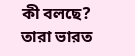কী বলছে? তারা ভারত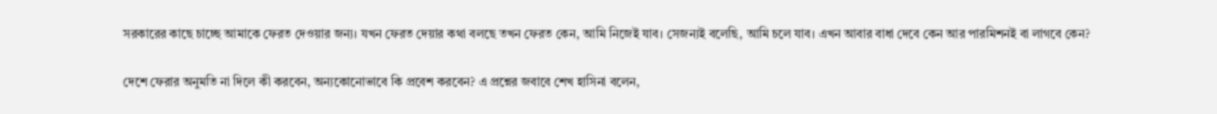সরকারের কাছে চাচ্ছে আমাকে ফেরত দেওয়ার জন্য। যখন ফেরত দেয়ার কথা বলছে তখন ফেরত কেন, আমি নিজেই যাব। সেজন্যই বলেছি, আমি চলে যাব। এখন আবার বাধা দেবে কেন আর পারমিশনই বা লাগবে কেন?

দেশে ফেরার অনুমতি না দিলে কী করবেন, অন্যকোনোভাবে কি প্রবেশ করবেন? এ প্রশ্নের জবাবে শেখ হাসিনা বলেন,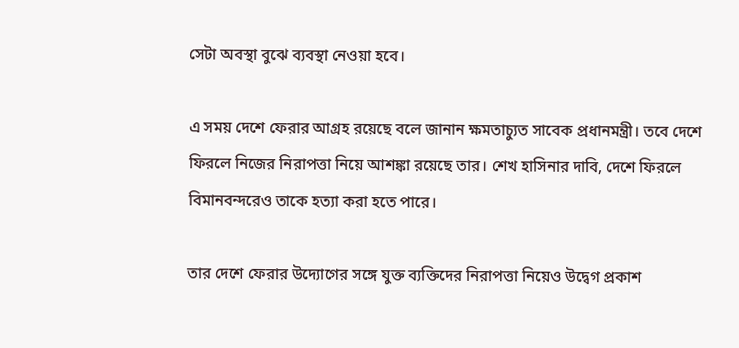সেটা অবস্থা বুঝে ব্যবস্থা নেওয়া হবে।

এ সময় দেশে ফেরার আগ্রহ রয়েছে বলে জানান ক্ষমতাচ্যুত সাবেক প্রধানমন্ত্রী। তবে দেশে ফিরলে নিজের নিরাপত্তা নিয়ে আশঙ্কা রয়েছে তার। শেখ হাসিনার দাবি, দেশে ফিরলে বিমানবন্দরেও তাকে হত্যা করা হতে পারে।

তার দেশে ফেরার উদ্যোগের সঙ্গে যুক্ত ব্যক্তিদের নিরাপত্তা নিয়েও উদ্বেগ প্রকাশ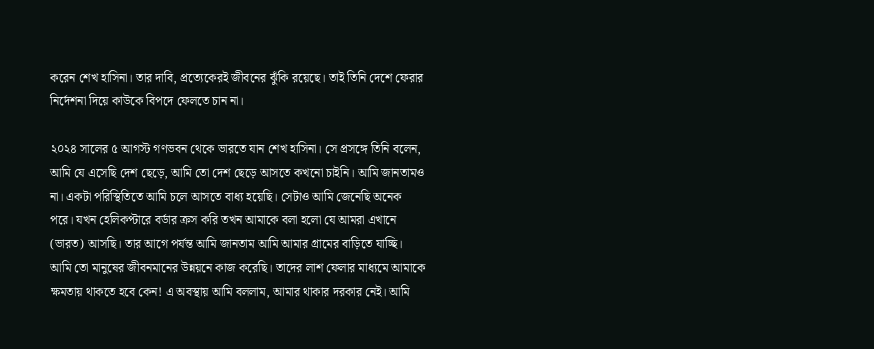করেন শেখ হাসিনা। তার দাবি, প্রত্যেকেরই জীবনের ঝুঁকি রয়েছে। তাই তিনি দেশে ফেরার নির্দেশনা দিয়ে কাউকে বিপদে ফেলতে চান না।

২০২৪ সালের ৫ আগস্ট গণভবন থেকে ভারতে যান শেখ হাসিনা। সে প্রসঙ্গে তিনি বলেন, আমি যে এসেছি দেশ ছেড়ে, আমি তো দেশ ছেড়ে আসতে কখনো চাইনি। আমি জানতামও না। একটা পরিস্থিতিতে আমি চলে আসতে বাধ্য হয়েছি। সেটাও আমি জেনেছি অনেক পরে। যখন হেলিকপ্টারে বর্ডার ক্রস করি তখন আমাকে বলা হলো যে আমরা এখানে (ভারত) আসছি। তার আগে পর্যন্ত আমি জানতাম আমি আমার গ্রামের বাড়িতে যাচ্ছি। আমি তো মানুষের জীবনমানের উন্নয়নে কাজ করেছি। তাদের লাশ ফেলার মাধ্যমে আমাকে ক্ষমতায় থাকতে হবে কেন! এ অবস্থায় আমি বললাম, আমার থাকার দরকার নেই। আমি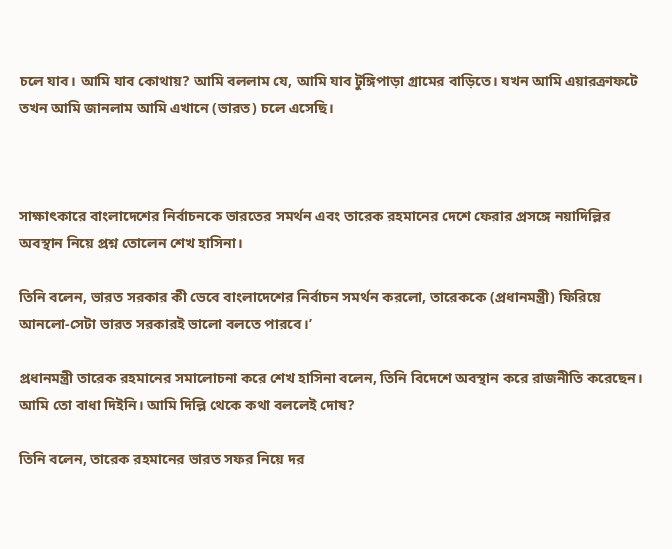চলে যাব। আমি যাব কোথায়? আমি বললাম যে, আমি যাব টুঙ্গিপাড়া গ্রামের বাড়িতে। যখন আমি এয়ারক্রাফটে তখন আমি জানলাম আমি এখানে (ভারত) চলে এসেছি।



সাক্ষাৎকারে বাংলাদেশের নির্বাচনকে ভারতের সমর্থন এবং তারেক রহমানের দেশে ফেরার প্রসঙ্গে নয়াদিল্লির অবস্থান নিয়ে প্রশ্ন তোলেন শেখ হাসিনা।

তিনি বলেন, ভারত সরকার কী ভেবে বাংলাদেশের নির্বাচন সমর্থন করলো, তারেককে (প্রধানমন্ত্রী) ফিরিয়ে আনলো-সেটা ভারত সরকারই ভালো বলতে পারবে।’

প্রধানমন্ত্রী তারেক রহমানের সমালোচনা করে শেখ হাসিনা বলেন, তিনি বিদেশে অবস্থান করে রাজনীতি করেছেন। আমি তো বাধা দিইনি। আমি দিল্লি থেকে কথা বললেই দোষ?

তিনি বলেন, তারেক রহমানের ভারত সফর নিয়ে দর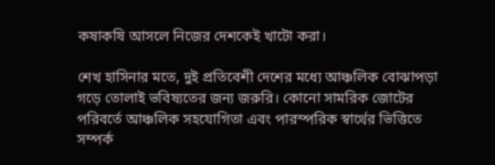কষাকষি আসলে নিজের দেশকেই খাটো করা।

শেখ হাসিনার মতে, দুই প্রতিবেশী দেশের মধ্যে আঞ্চলিক বোঝাপড়া গড়ে তোলাই ভবিষ্যতের জন্য জরুরি। কোনো সামরিক জোটের পরিবর্তে আঞ্চলিক সহযোগিতা এবং পারস্পরিক স্বার্থের ভিত্তিতে সম্পর্ক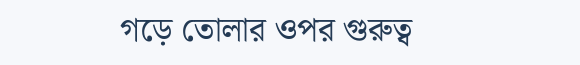গড়ে তোলার ওপর গুরুত্ব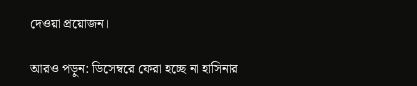দেওয়া প্রয়োজন।

আরও পড়ুন: ডিসেম্বরে ফেরা হচ্ছে না হাসিনার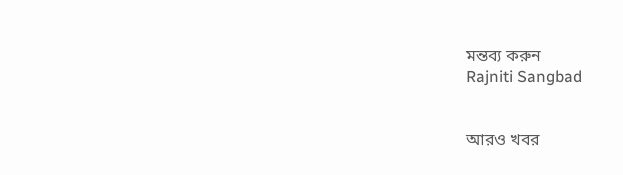মন্তব্য করুন
Rajniti Sangbad


আরও খবর